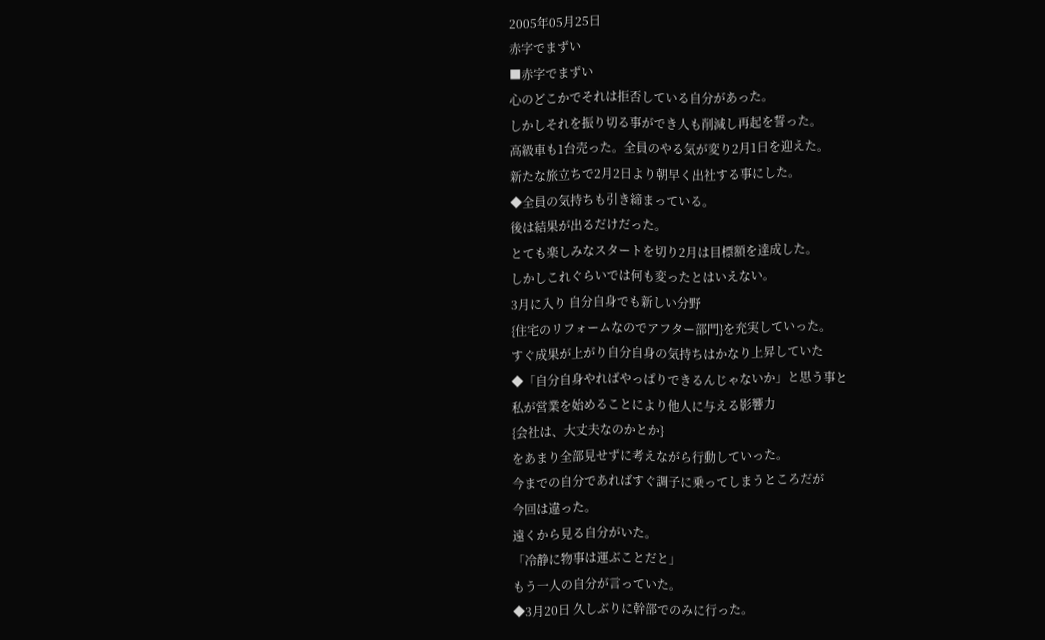2005年05月25日
赤字でまずい
■赤字でまずい
心のどこかでそれは拒否している自分があった。
しかしそれを振り切る事ができ人も削減し再起を誓った。
高級車も1台売った。全員のやる気が変り2月1日を迎えた。
新たな旅立ちで2月2日より朝早く出社する事にした。
◆全員の気持ちも引き締まっている。
後は結果が出るだけだった。
とても楽しみなスタートを切り2月は目標額を達成した。
しかしこれぐらいでは何も変ったとはいえない。
3月に入り 自分自身でも新しい分野
{住宅のリフォームなのでアフター部門}を充実していった。
すぐ成果が上がり自分自身の気持ちはかなり上昇していた
◆「自分自身やればやっぱりできるんじゃないか」と思う事と
私が営業を始めることにより他人に与える影響力
{会社は、大丈夫なのかとか}
をあまり全部見せずに考えながら行動していった。
今までの自分であればすぐ調子に乗ってしまうところだが
今回は違った。
遠くから見る自分がいた。
「冷静に物事は運ぶことだと」
もう一人の自分が言っていた。
◆3月20日 久しぶりに幹部でのみに行った。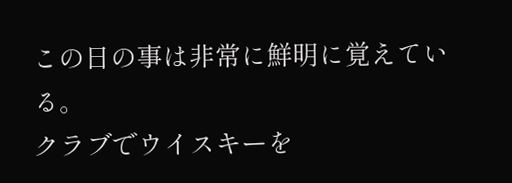この日の事は非常に鮮明に覚えている。
クラブでウイスキーを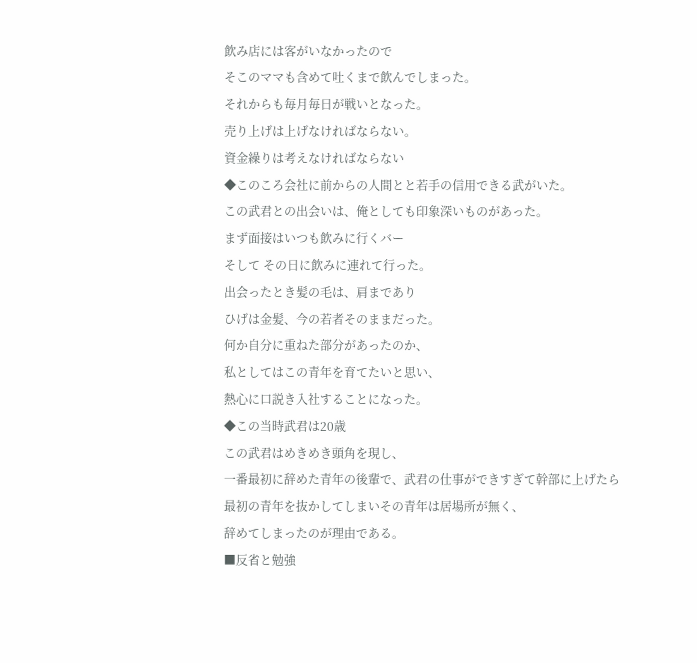飲み店には客がいなかったので
そこのママも含めて吐くまで飲んでしまった。
それからも毎月毎日が戦いとなった。
売り上げは上げなければならない。
資金繰りは考えなければならない
◆このころ会社に前からの人間とと若手の信用できる武がいた。
この武君との出会いは、俺としても印象深いものがあった。
まず面接はいつも飲みに行くバー
そして その日に飲みに連れて行った。
出会ったとき髪の毛は、肩まであり
ひげは金髪、今の若者そのままだった。
何か自分に重ねた部分があったのか、
私としてはこの青年を育てたいと思い、
熱心に口説き入社することになった。
◆この当時武君は20歳
この武君はめきめき頭角を現し、
一番最初に辞めた青年の後輩で、武君の仕事ができすぎて幹部に上げたら
最初の青年を抜かしてしまいその青年は居場所が無く、
辞めてしまったのが理由である。
■反省と勉強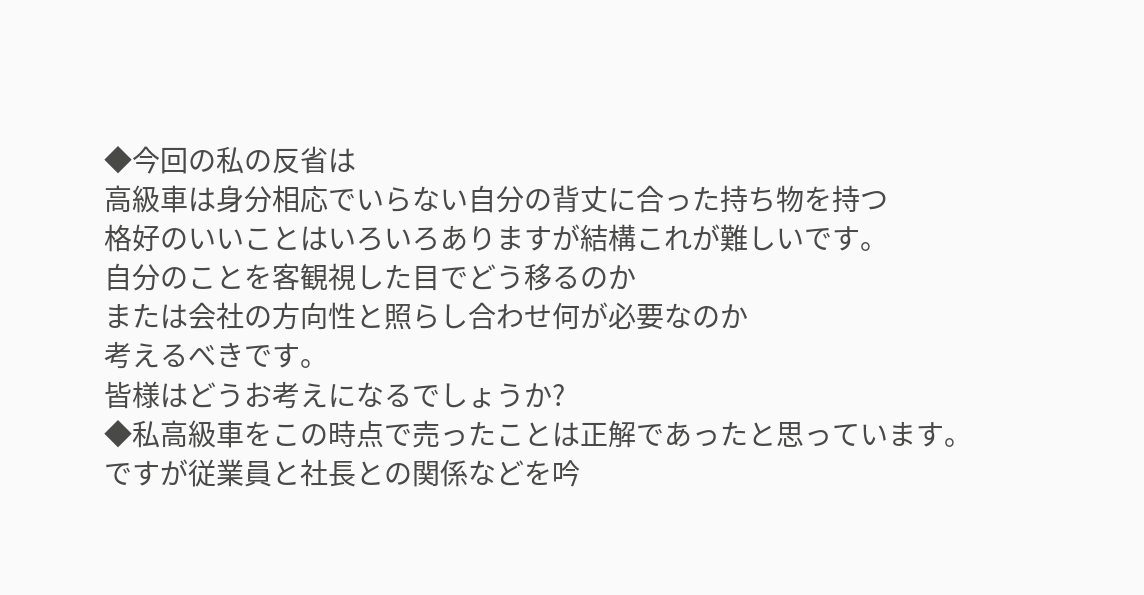◆今回の私の反省は
高級車は身分相応でいらない自分の背丈に合った持ち物を持つ
格好のいいことはいろいろありますが結構これが難しいです。
自分のことを客観視した目でどう移るのか
または会社の方向性と照らし合わせ何が必要なのか
考えるべきです。
皆様はどうお考えになるでしょうか?
◆私高級車をこの時点で売ったことは正解であったと思っています。
ですが従業員と社長との関係などを吟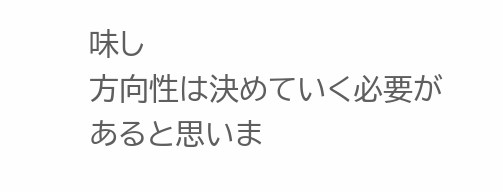味し
方向性は決めていく必要があると思いま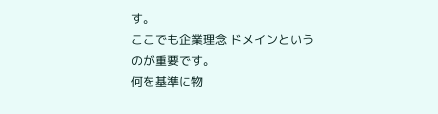す。
ここでも企業理念 ドメインというのが重要です。
何を基準に物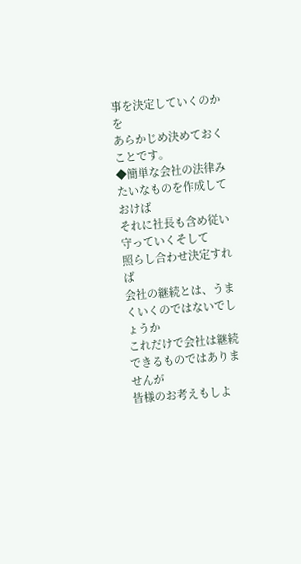事を決定していくのかを
あらかじめ決めておくことです。
◆簡単な会社の法律みたいなものを作成しておけば
それに社長も含め従い守っていくそして
照らし合わせ決定すれば
会社の継続とは、うまくいくのではないでしょうか
これだけで会社は継続できるものではありませんが
皆様のお考えもしよ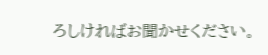ろしければお聞かせください。